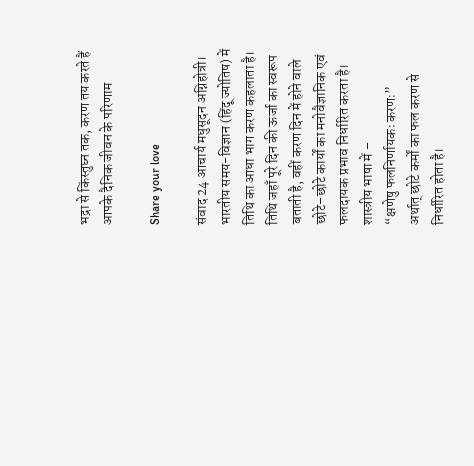भद्रा से किंस्तुघ्न तक, करण तय करते हैं आपके दैनिक जीवन के परिणाम

Share your love

संवाद 24 आचार्य मधुसूदन अग्निहोत्री। भारतीय समय-विज्ञान (हिंदू ज्योतिष) में तिथि का आधा भाग करण कहलाता है। तिथि जहाँ पूरे दिन की ऊर्जा का स्वरूप बताती है, वहीं करण दिन में होने वाले छोटे–छोटे कार्यों का मनोवैज्ञानिक एवं फलदायक प्रभाव निर्धारित करता है। शास्त्रीय भाषा में –
“क्षणेषु फलनिर्णायकः करणः”
अर्थात् छोटे कर्मों का फल करण से निर्धारित होता है।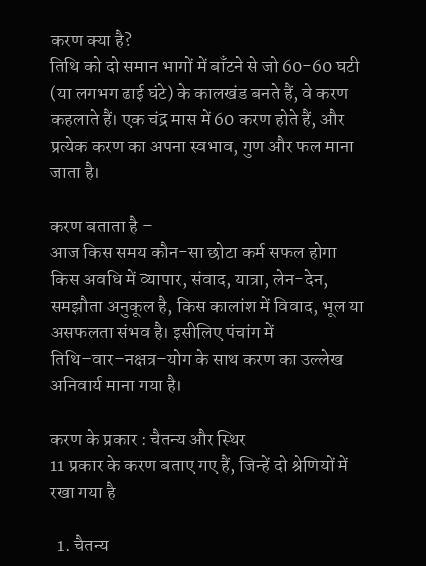करण क्या है?
तिथि को दो समान भागों में बाँटने से जो 60-60 घटी (या लगभग ढाई घंटे) के कालखंड बनते हैं, वे करण कहलाते हैं। एक चंद्र मास में 60 करण होते हैं, और प्रत्येक करण का अपना स्वभाव, गुण और फल माना जाता है।

करण बताता है –
आज किस समय कौन-सा छोटा कर्म सफल होगा
किस अवधि में व्यापार, संवाद, यात्रा, लेन-देन, समझौता अनुकूल है, किस कालांश में विवाद, भूल या असफलता संभव है। इसीलिए पंचांग में तिथि–वार–नक्षत्र–योग के साथ करण का उल्लेख अनिवार्य माना गया है।

करण के प्रकार : चैतन्य और स्थिर
11 प्रकार के करण बताए गए हैं, जिन्हें दो श्रेणियों में रखा गया है

  1. चैतन्य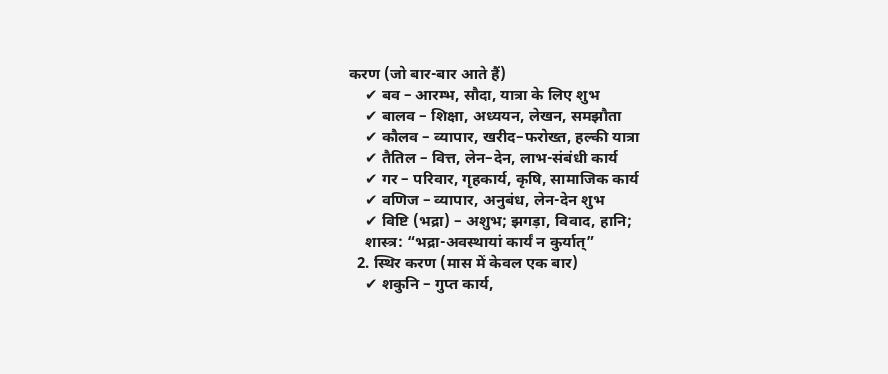करण (जो बार-बार आते हैं)
    ✔ बव – आरम्भ, सौदा, यात्रा के लिए शुभ
    ✔ बालव – शिक्षा, अध्ययन, लेखन, समझौता
    ✔ कौलव – व्यापार, खरीद–फरोख्त, हल्की यात्रा
    ✔ तैतिल – वित्त, लेन–देन, लाभ-संबंधी कार्य
    ✔ गर – परिवार, गृहकार्य, कृषि, सामाजिक कार्य
    ✔ वणिज – व्यापार, अनुबंध, लेन-देन शुभ
    ✔ विष्टि (भद्रा) – अशुभ; झगड़ा, विवाद, हानि;
    शास्त्र: “भद्रा-अवस्थायां कार्यं न कुर्यात्”
  2. स्थिर करण (मास में केवल एक बार)
    ✔ शकुनि – गुप्त कार्य,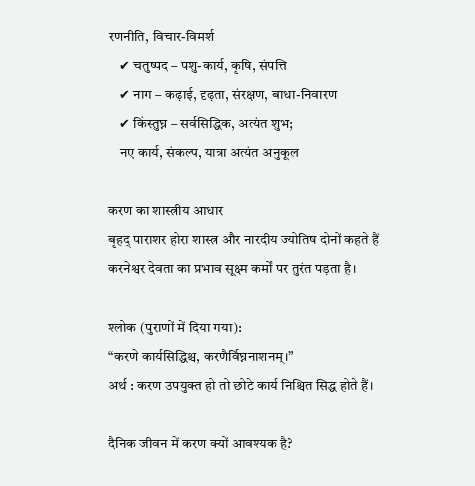रणनीति, विचार-विमर्श
    ✔ चतुष्पद – पशु-कार्य, कृषि, संपत्ति
    ✔ नाग – कढ़ाई, दृढ़ता, संरक्षण, बाधा-निवारण
    ✔ किंस्तुघ्न – सर्वसिद्धिक, अत्यंत शुभ;
    नए कार्य, संकल्प, यात्रा अत्यंत अनुकूल

करण का शास्त्रीय आधार
बृहद् पाराशर होरा शास्त्र और नारदीय ज्योतिष दोनों कहते हैं
करनेश्वर देवता का प्रभाव सूक्ष्म कर्मों पर तुरंत पड़ता है।

श्लोक (पुराणों में दिया गया):
“करणे कार्यसिद्धिश्च, करणैर्विघ्ननाशनम्।”
अर्थ : करण उपयुक्त हो तो छोटे कार्य निश्चित सिद्ध होते हैं।

दैनिक जीवन में करण क्यों आवश्यक है?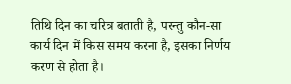तिथि दिन का चरित्र बताती है, परन्तु कौन-सा कार्य दिन में किस समय करना है, इसका निर्णय करण से होता है।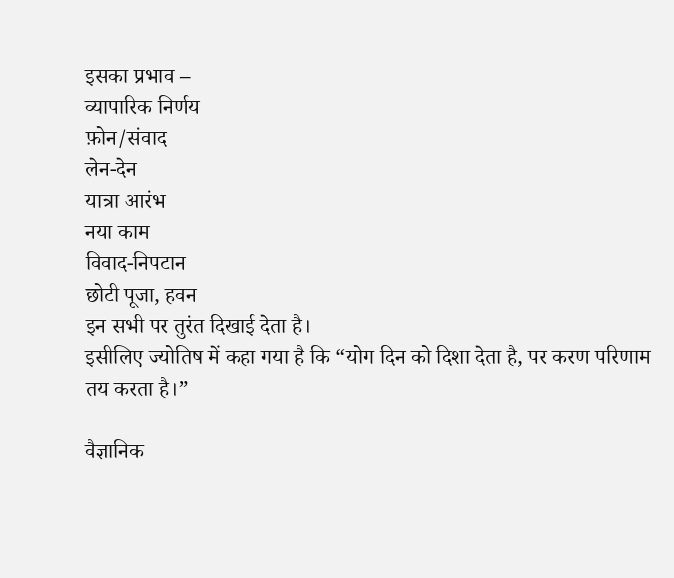इसका प्रभाव –
व्यापारिक निर्णय
फ़ोन/संवाद
लेन-देन
यात्रा आरंभ
नया काम
विवाद-निपटान
छोटी पूजा, हवन
इन सभी पर तुरंत दिखाई देता है।
इसीलिए ज्योतिष में कहा गया है कि “योग दिन को दिशा देता है, पर करण परिणाम तय करता है।”

वैज्ञानिक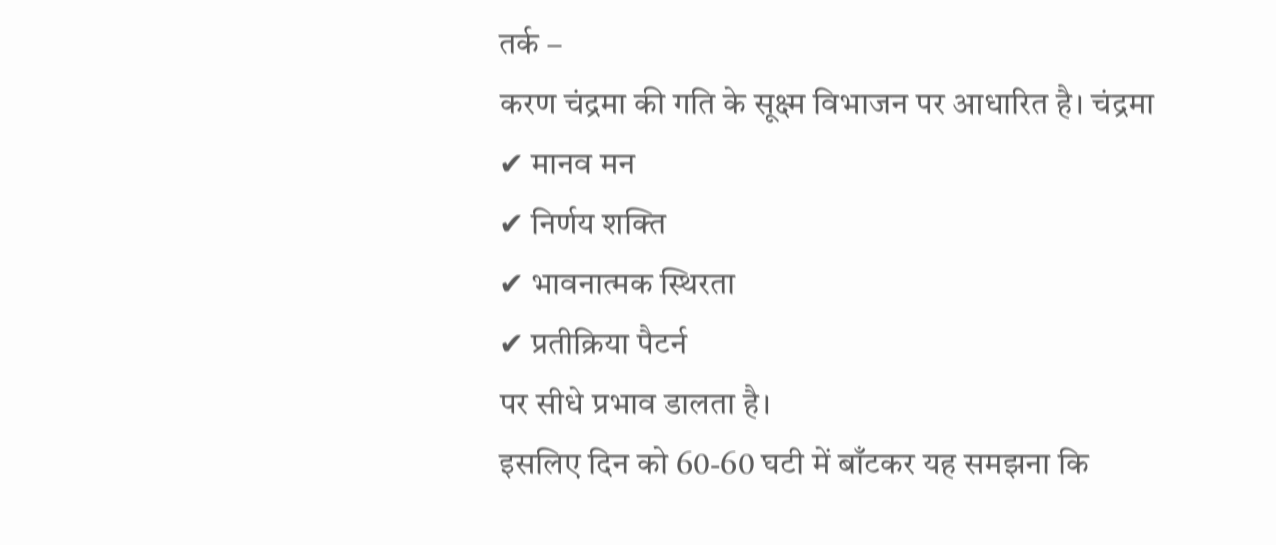तर्क –
करण चंद्रमा की गति के सूक्ष्म विभाजन पर आधारित है। चंद्रमा
✔ मानव मन
✔ निर्णय शक्ति
✔ भावनात्मक स्थिरता
✔ प्रतीक्रिया पैटर्न
पर सीधे प्रभाव डालता है।
इसलिए दिन को 60-60 घटी में बाँटकर यह समझना कि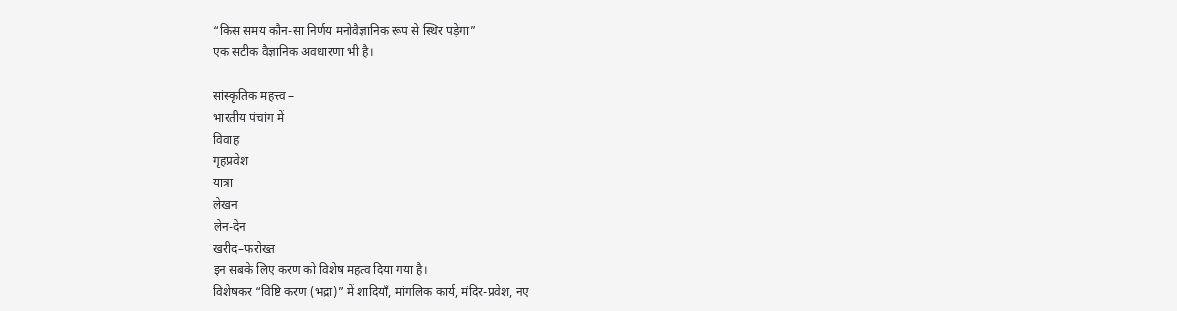“किस समय कौन-सा निर्णय मनोवैज्ञानिक रूप से स्थिर पड़ेगा”
एक सटीक वैज्ञानिक अवधारणा भी है।

सांस्कृतिक महत्त्व –
भारतीय पंचांग में
विवाह
गृहप्रवेश
यात्रा
लेखन
लेन-देन
खरीद–फरोख्त
इन सबके लिए करण को विशेष महत्व दिया गया है।
विशेषकर “विष्टि करण (भद्रा)” में शादियाँ, मांगलिक कार्य, मंदिर-प्रवेश, नए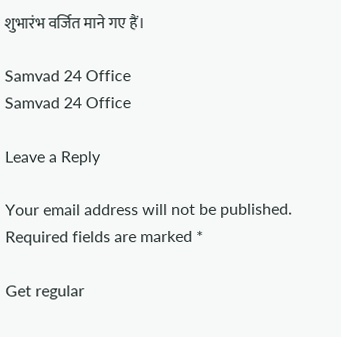शुभारंभ वर्जित माने गए हैं।

Samvad 24 Office
Samvad 24 Office

Leave a Reply

Your email address will not be published. Required fields are marked *

Get regular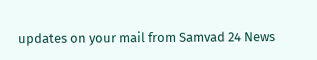updates on your mail from Samvad 24 News